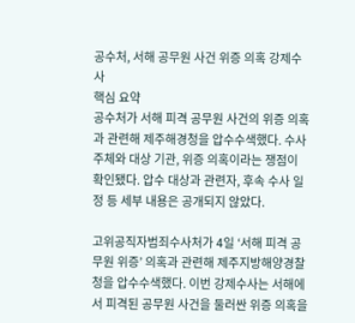공수처, 서해 공무원 사건 위증 의혹 강제수사
핵심 요약
공수처가 서해 피격 공무원 사건의 위증 의혹과 관련해 제주해경청을 압수수색했다. 수사 주체와 대상 기관, 위증 의혹이라는 쟁점이 확인됐다. 압수 대상과 관련자, 후속 수사 일정 등 세부 내용은 공개되지 않았다.

고위공직자범죄수사처가 4일 ‘서해 피격 공무원 위증’ 의혹과 관련해 제주지방해양경찰청을 압수수색했다. 이번 강제수사는 서해에서 피격된 공무원 사건을 둘러싼 위증 의혹을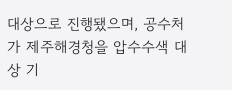대상으로 진행됐으며, 공수처가 제주해경청을 압수수색 대상 기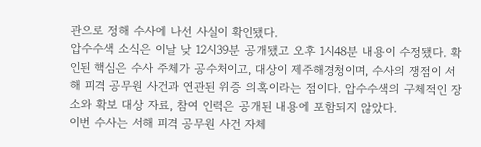관으로 정해 수사에 나선 사실이 확인됐다.
압수수색 소식은 이날 낮 12시39분 공개됐고 오후 1시48분 내용이 수정됐다. 확인된 핵심은 수사 주체가 공수처이고, 대상이 제주해경청이며, 수사의 쟁점이 서해 피격 공무원 사건과 연관된 위증 의혹이라는 점이다. 압수수색의 구체적인 장소와 확보 대상 자료, 참여 인력은 공개된 내용에 포함되지 않았다.
이번 수사는 서해 피격 공무원 사건 자체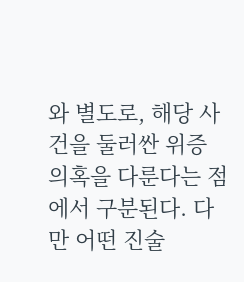와 별도로, 해당 사건을 둘러싼 위증 의혹을 다룬다는 점에서 구분된다. 다만 어떤 진술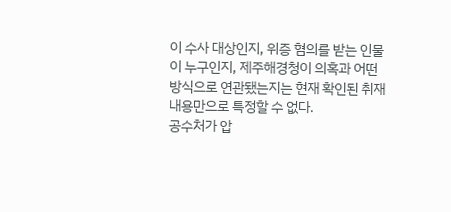이 수사 대상인지, 위증 혐의를 받는 인물이 누구인지, 제주해경청이 의혹과 어떤 방식으로 연관됐는지는 현재 확인된 취재 내용만으로 특정할 수 없다.
공수처가 압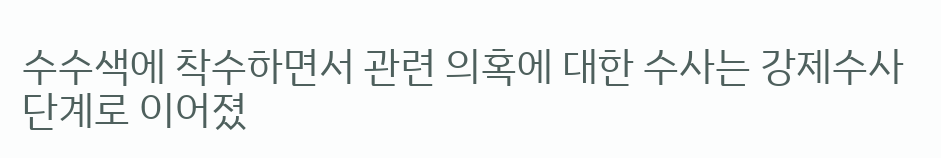수수색에 착수하면서 관련 의혹에 대한 수사는 강제수사 단계로 이어졌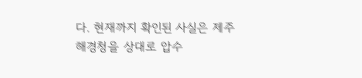다. 현재까지 확인된 사실은 제주해경청을 상대로 압수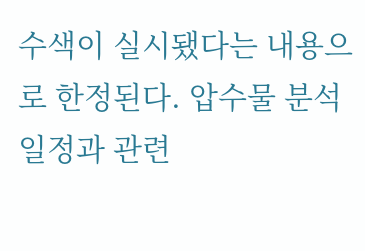수색이 실시됐다는 내용으로 한정된다. 압수물 분석 일정과 관련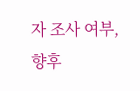자 조사 여부, 향후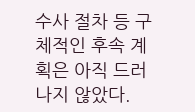수사 절차 등 구체적인 후속 계획은 아직 드러나지 않았다.